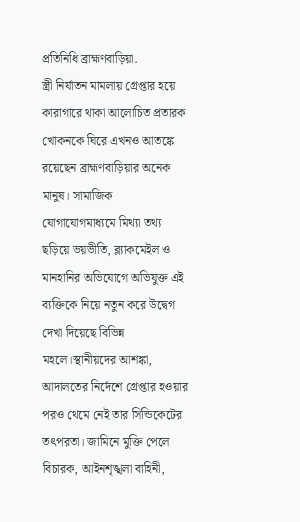প্রতিনিধি ব্রাহ্মণবাড়িয়া.
স্ত্রী নির্যাতন মামলায় গ্রেপ্তার হয়ে কারাগারে থাকা আলোচিত প্রতারক খোকনকে ঘিরে এখনও আতঙ্কে রয়েছেন ব্রাহ্মণবাড়িয়ার অনেক মানুষ। সামাজিক যোগাযোগমাধ্যমে মিথ্যা তথ্য ছড়িয়ে ভয়ভীতি, ব্ল্যাকমেইল ও মানহানির অভিযোগে অভিযুক্ত এই ব্যক্তিকে নিয়ে নতুন করে উদ্বেগ দেখা দিয়েছে বিভিন্ন মহলে।স্থানীয়দের আশঙ্কা, আদালতের নির্দেশে গ্রেপ্তার হওয়ার পরও থেমে নেই তার সিন্ডিকেটের তৎপরতা। জামিনে মুক্তি পেলে বিচারক, আইনশৃঙ্খলা বাহিনী,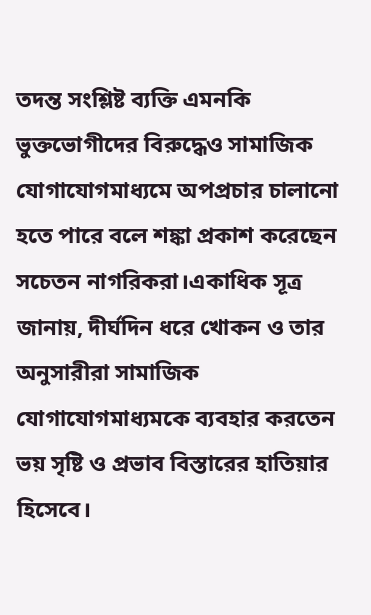তদন্ত সংশ্লিষ্ট ব্যক্তি এমনকি ভুক্তভোগীদের বিরুদ্ধেও সামাজিক যোগাযোগমাধ্যমে অপপ্রচার চালানো হতে পারে বলে শঙ্কা প্রকাশ করেছেন সচেতন নাগরিকরা।একাধিক সূত্র জানায়, দীর্ঘদিন ধরে খোকন ও তার অনুসারীরা সামাজিক যোগাযোগমাধ্যমকে ব্যবহার করতেন ভয় সৃষ্টি ও প্রভাব বিস্তারের হাতিয়ার হিসেবে।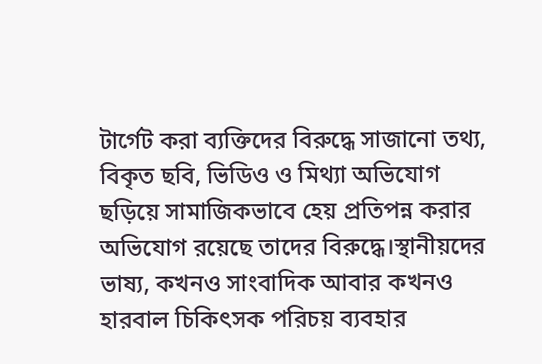টার্গেট করা ব্যক্তিদের বিরুদ্ধে সাজানো তথ্য, বিকৃত ছবি, ভিডিও ও মিথ্যা অভিযোগ ছড়িয়ে সামাজিকভাবে হেয় প্রতিপন্ন করার অভিযোগ রয়েছে তাদের বিরুদ্ধে।স্থানীয়দের ভাষ্য, কখনও সাংবাদিক আবার কখনও হারবাল চিকিৎসক পরিচয় ব্যবহার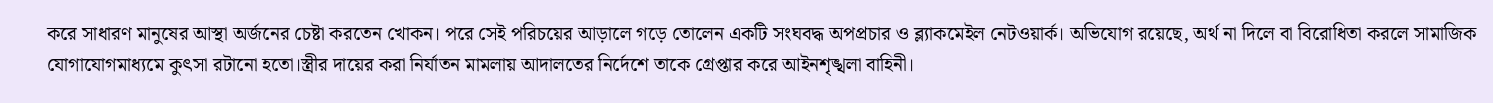করে সাধারণ মানুষের আস্থা অর্জনের চেষ্টা করতেন খোকন। পরে সেই পরিচয়ের আড়ালে গড়ে তোলেন একটি সংঘবদ্ধ অপপ্রচার ও ব্ল্যাকমেইল নেটওয়ার্ক। অভিযোগ রয়েছে, অর্থ না দিলে বা বিরোধিতা করলে সামাজিক যোগাযোগমাধ্যমে কুৎসা রটানো হতো।স্ত্রীর দায়ের করা নির্যাতন মামলায় আদালতের নির্দেশে তাকে গ্রেপ্তার করে আইনশৃঙ্খলা বাহিনী।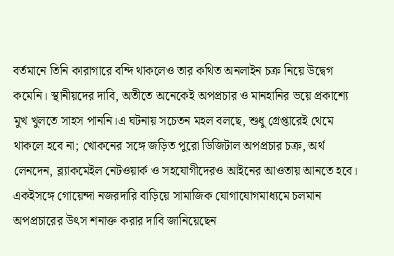বর্তমানে তিনি কারাগারে বন্দি থাকলেও তার কথিত অনলাইন চক্র নিয়ে উদ্বেগ কমেনি। স্থানীয়দের দাবি, অতীতে অনেকেই অপপ্রচার ও মানহানির ভয়ে প্রকাশ্যে মুখ খুলতে সাহস পাননি।এ ঘটনায় সচেতন মহল বলছে, শুধু গ্রেপ্তারেই থেমে থাকলে হবে না; খোকনের সঙ্গে জড়িত পুরো ডিজিটাল অপপ্রচার চক্র, অর্থ লেনদেন, ব্ল্যাকমেইল নেটওয়ার্ক ও সহযোগীদেরও আইনের আওতায় আনতে হবে। একইসঙ্গে গোয়েন্দা নজরদারি বাড়িয়ে সামাজিক যোগাযোগমাধ্যমে চলমান অপপ্রচারের উৎস শনাক্ত করার দাবি জানিয়েছেন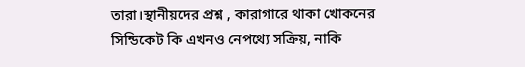তারা।স্থানীয়দের প্রশ্ন , কারাগারে থাকা খোকনের সিন্ডিকেট কি এখনও নেপথ্যে সক্রিয়, নাকি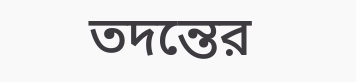তদন্তের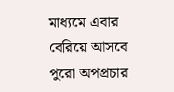মাধ্যমে এবার বেরিয়ে আসবে পুরো অপপ্রচার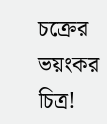চক্রের ভয়ংকর চিত্র!